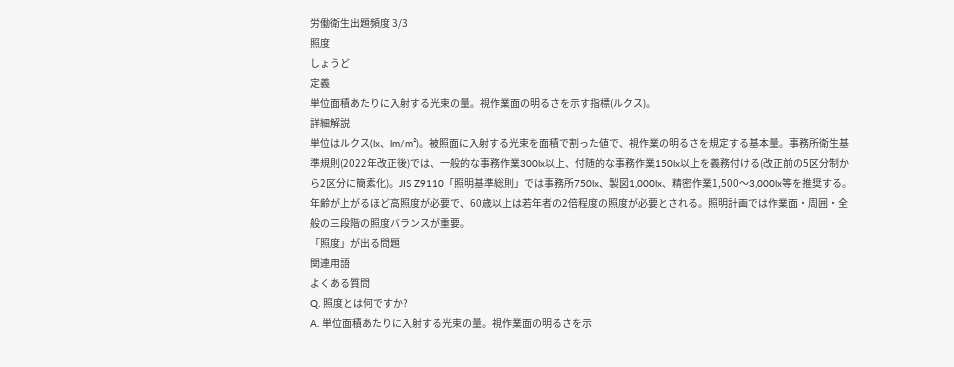労働衛生出題頻度 3/3
照度
しょうど
定義
単位面積あたりに入射する光束の量。視作業面の明るさを示す指標(ルクス)。
詳細解説
単位はルクス(lx、lm/m²)。被照面に入射する光束を面積で割った値で、視作業の明るさを規定する基本量。事務所衛生基準規則(2022年改正後)では、一般的な事務作業300lx以上、付随的な事務作業150lx以上を義務付ける(改正前の5区分制から2区分に簡素化)。JIS Z9110「照明基準総則」では事務所750lx、製図1,000lx、精密作業1,500〜3,000lx等を推奨する。年齢が上がるほど高照度が必要で、60歳以上は若年者の2倍程度の照度が必要とされる。照明計画では作業面・周囲・全般の三段階の照度バランスが重要。
「照度」が出る問題
関連用語
よくある質問
Q. 照度とは何ですか?
A. 単位面積あたりに入射する光束の量。視作業面の明るさを示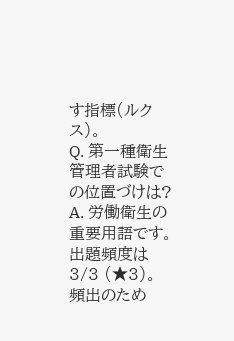す指標(ルクス)。
Q. 第一種衛生管理者試験での位置づけは?
A. 労働衛生の重要用語です。出題頻度は 3/3 (★3)。 頻出のため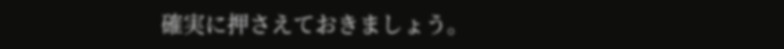確実に押さえておきましょう。